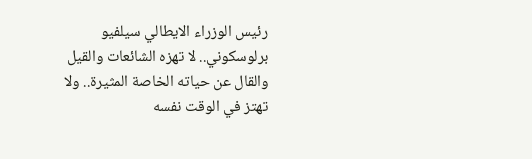رئيس الوزراء الايطالي سيلفيو برلوسكوني.. لا تهزه الشائعات والقيل والقال عن حياته الخاصة المثيرة.. ولا تهتز في الوقت نفسه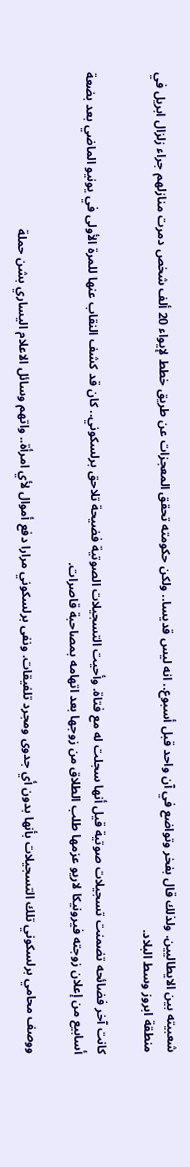شعبيته بين الايطاليين. ولذلك قال بفخر وتواضع في آن واحد قبل أسبوع.. انه ليس قديسا.. ولكن حكومته تحقق المعجزات عن طريق خطط لإيواء 20 ألف شخص دمرت منازلهم جراء زلزال ابريل في منطقة ابروز وسط البلاد.

كانت آخر فضائحه تضمنت تسجيلات صوتية قيل أنها سجلت له مع فتاة. وأحيت التسجيلات الصوتية فضيحة تلاحق برلسكوني.. كان قد كشف النقاب عنها للمرة الأولى في يونيو الماضي بعد بضعة أسابيع من إعلان زوجته فيرونيكا لاريو عزمها طلب الطلاق من زوجها بعد اتهامه بمصاحبة قاصرات.

ووصف محامي برلسكوني تلك التسجيلات بأنها بدون أي جدوى ومجرد تلفيقات. ونفى برلسكوني مرارا دفع أموال لأي امرأة.. واتهم وسائل الاعلام اليساري بشن حملة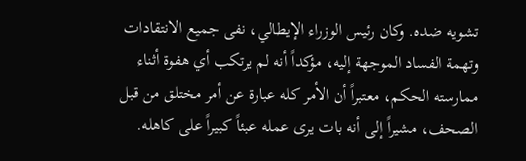تشويه ضده. وكان رئيس الوزراء الإيطالي، نفى جميع الانتقادات وتهمة الفساد الموجهة إليه، مؤكداً أنه لم يرتكب أي هفوة أثناء ممارسته الحكم، معتبراً أن الأمر كله عبارة عن أمر مختلق من قبل الصحف، مشيراً إلى أنه بات يرى عمله عبئاً كبيراً على كاهله.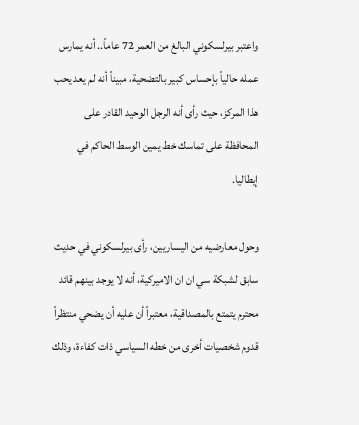واعتبر بيرلسكوني البالغ من العمر 72 عاماً.. أنه يمارس عمله حالياً بإحساس كبير بالتضحية، مبيناً أنه لم يعد يحب هذا المركز، حيث رأى أنه الرجل الوحيد القادر على المحافظة على تماسك خط يمين الوسط الحاكم في إيطاليا.

وحول معارضيه من اليساريين، رأى بيرلسكوني في حديث سابق لشبكة سي ان ان الاميركية، أنه لا يوجد بينهم قائد محترم يتمتع بالمصداقية، معتبراً أن عليه أن يضحي منتظراً قدوم شخصيات أخرى من خطه السياسي ذات كفاءة، وذلك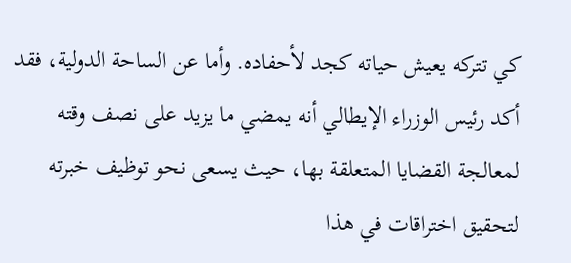كي تتركه يعيش حياته كجد لأحفاده. وأما عن الساحة الدولية، فقد أكد رئيس الوزراء الإيطالي أنه يمضي ما يزيد على نصف وقته لمعالجة القضايا المتعلقة بها، حيث يسعى نحو توظيف خبرته لتحقيق اختراقات في هذا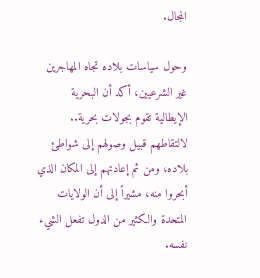المجال.

وحول سياسات بلاده تجاه المهاجرين غير الشرعيين، أكد أن البحرية الإيطالية تقوم بجولات بحرية.. لالتقاطهم قبيل وصولهم إلى شواطئ بلاده، ومن ثم إعادتهم إلى المكان الذي أبحروا منه، مشيراً إلى أن الولايات المتحدة والكثير من الدول تفعل الشيء نفسه.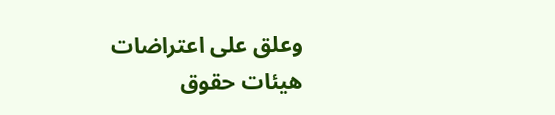وعلق على اعتراضات هيئات حقوق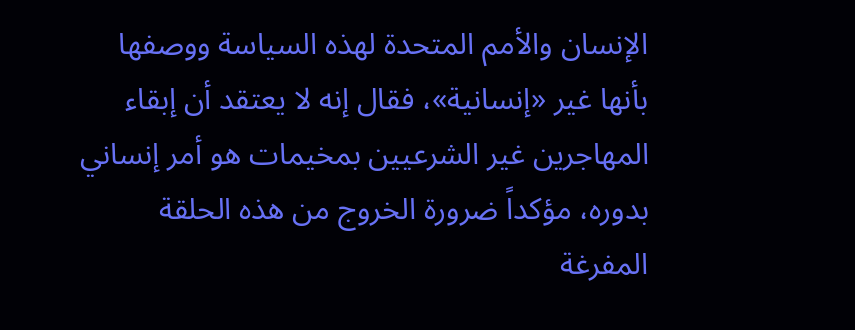الإنسان والأمم المتحدة لهذه السياسة ووصفها بأنها غير «إنسانية»، فقال إنه لا يعتقد أن إبقاء المهاجرين غير الشرعيين بمخيمات هو أمر إنساني بدوره، مؤكداً ضرورة الخروج من هذه الحلقة المفرغة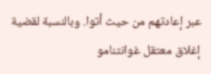عبر إعادتهم من حيث أتوا. وبالنسبة لقضية إغلاق معتقل غوانتنامو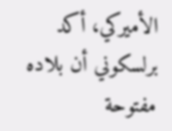الأميركي، أكد برلسكوني أن بلاده مفتوحة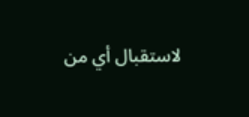لاستقبال أي من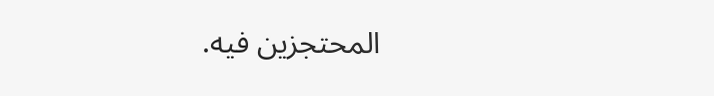المحتجزين فيه.